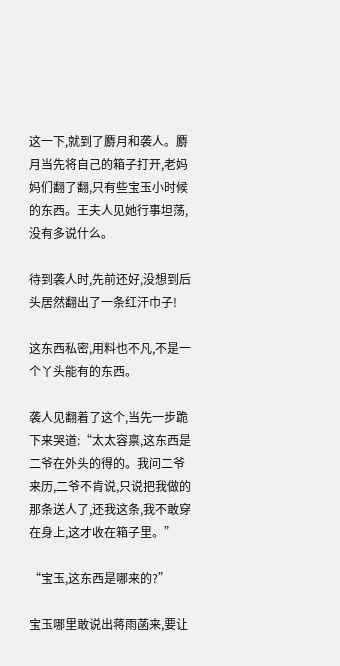这一下,就到了麝月和袭人。麝月当先将自己的箱子打开,老妈妈们翻了翻,只有些宝玉小时候的东西。王夫人见她行事坦荡,没有多说什么。

待到袭人时,先前还好,没想到后头居然翻出了一条红汗巾子!

这东西私密,用料也不凡,不是一个丫头能有的东西。

袭人见翻着了这个,当先一步跪下来哭道:“太太容禀,这东西是二爷在外头的得的。我问二爷来历,二爷不肯说,只说把我做的那条送人了,还我这条,我不敢穿在身上,这才收在箱子里。”

“宝玉,这东西是哪来的?”

宝玉哪里敢说出蒋雨菡来,要让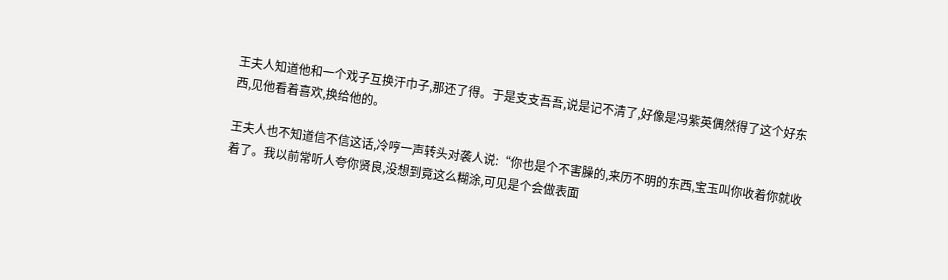王夫人知道他和一个戏子互换汗巾子,那还了得。于是支支吾吾,说是记不清了,好像是冯紫英偶然得了这个好东西,见他看着喜欢,换给他的。

王夫人也不知道信不信这话,冷哼一声转头对袭人说:“你也是个不害臊的,来历不明的东西,宝玉叫你收着你就收着了。我以前常听人夸你贤良,没想到竟这么糊涂,可见是个会做表面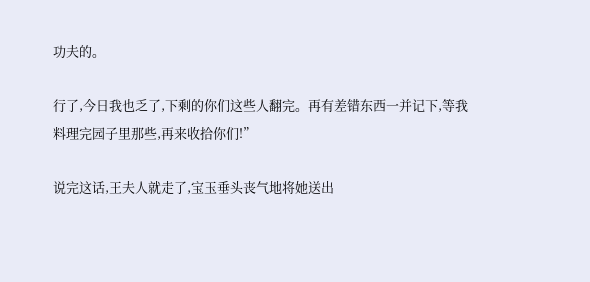功夫的。

行了,今日我也乏了,下剩的你们这些人翻完。再有差错东西一并记下,等我料理完园子里那些,再来收拾你们!”

说完这话,王夫人就走了,宝玉垂头丧气地将她送出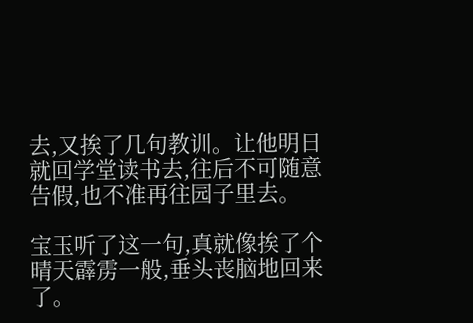去,又挨了几句教训。让他明日就回学堂读书去,往后不可随意告假,也不准再往园子里去。

宝玉听了这一句,真就像挨了个晴天霹雳一般,垂头丧脑地回来了。